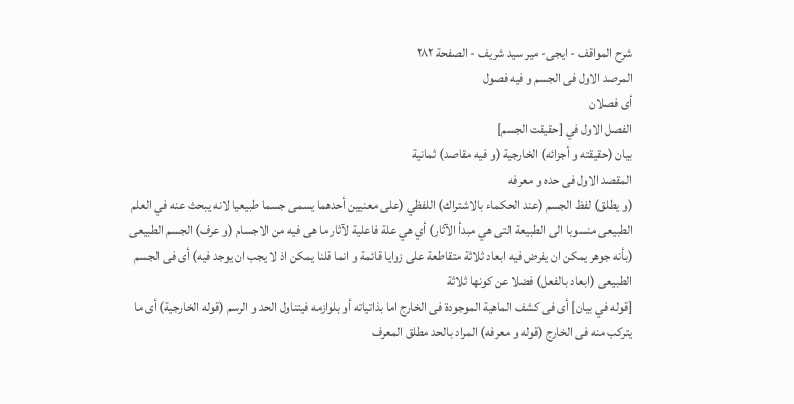شرح المواقف - ايجى- مير سيد شريف - الصفحة ٢٨٢
المرصد الاول فى الجسم و فيه فصول
أى فصلان
الفصل الاول في [حقيقت الجسم]
بيان (حقيقته و أجزائه) الخارجية (و فيه مقاصد) ثمانية
المقصد الاول فى حده و معرفه
(و يطلق) لفظ الجسم (عند الحكماء بالاشتراك) اللفظي (على معنيين أحدهما يسمى جسما طبيعيا لانه يبحث عنه في العلم الطبيعى منسوبا الى الطبيعة التى هي مبدأ الآثار) أي هي علة فاعلية لآثار ما هى فيه من الاجسام (و عرف) الجسم الطبيعى (بأنه جوهر يمكن ان يفرض فيه ابعاد ثلاثة متقاطعة على زوايا قائمة و انما قلنا يمكن اذ لا يجب ان يوجد فيه) أى فى الجسم الطبيعى (ابعاد بالفعل) فضلا عن كونها ثلاثة
[قوله في بيان] أى فى كشف الماهية الموجودة فى الخارج اما بذاتياته أو بلوازمه فيتناول الحد و الرسم (قوله الخارجية) أى ما يتركب منه فى الخارج (قوله و معرفه) المراد بالحد مطلق المعرف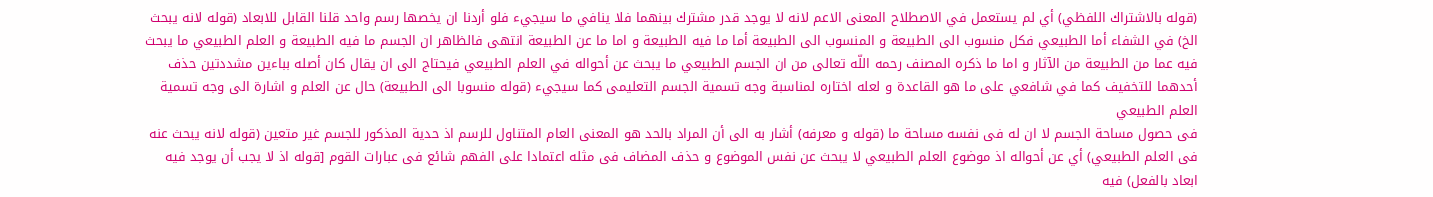(قوله بالاشتراك اللفظي) أي لم يستعمل في الاصطلاح المعنى الاعم لانه لا يوجد قدر مشترك بينهما فلا ينافي ما سيجيء فلو أردنا ان يخصها رسم واحد قلنا القابل للابعاد (قوله لانه يبحث الخ) في الشفاء أما الطبيعي فكل منسوب الى الطبيعة و المنسوب الى الطبيعة أما ما فيه الطبيعة و اما ما عن الطبيعة انتهى فالظاهر ان الجسم ما فيه الطبيعة و العلم الطبيعي ما يبحث فيه عما من الطبيعة من الآثار و اما ما ذكره المصنف رحمه اللّه تعالى من ان الجسم الطبيعي ما يبحث عن أحواله في العلم الطبيعي فيحتاج الى ان يقال كان أصله بباءين مشددتين حذف أحدهما للتخفيف كما في شافعي على ما هو القاعدة و لعله اختاره لمناسبة وجه تسمية الجسم التعليمى كما سيجيء (قوله منسوبا الى الطبيعة) حال عن العلم و اشارة الى وجه تسمية العلم الطبيعي
فى حصول مساحة الجسم لا ان له فى نفسه مساحة ما (قوله و معرفه) أشار به الى أن المراد بالحد هو المعنى العام المتناول للرسم اذ حدية المذكور للجسم غير متعين (قوله لانه يبحث عنه فى العلم الطبيعي) أي عن أحواله اذ موضوع العلم الطبيعي لا يبحث عن نفس الموضوع و حذف المضاف فى مثله اعتمادا على الفهم شائع فى عبارات القوم [قوله اذ لا يجب أن يوجد فيه ابعاد بالفعل) فيه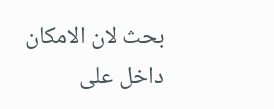بحث لان الامكان داخل على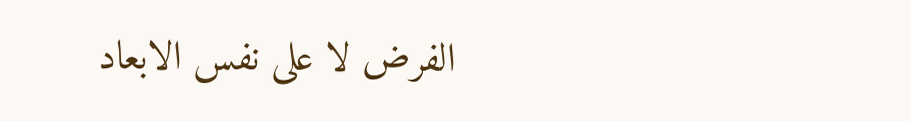الفرض لا على نفس الابعاد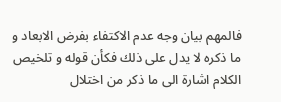فالمهم بيان وجه عدم الاكتفاء بفرض الابعاد و ما ذكره لا يدل على ذلك فكأن قوله و تلخيص الكلام اشارة الى ما ذكر من اختلال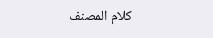كلام المصنف